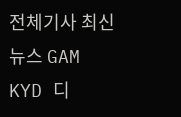전체기사 최신뉴스 GAM
KYD 디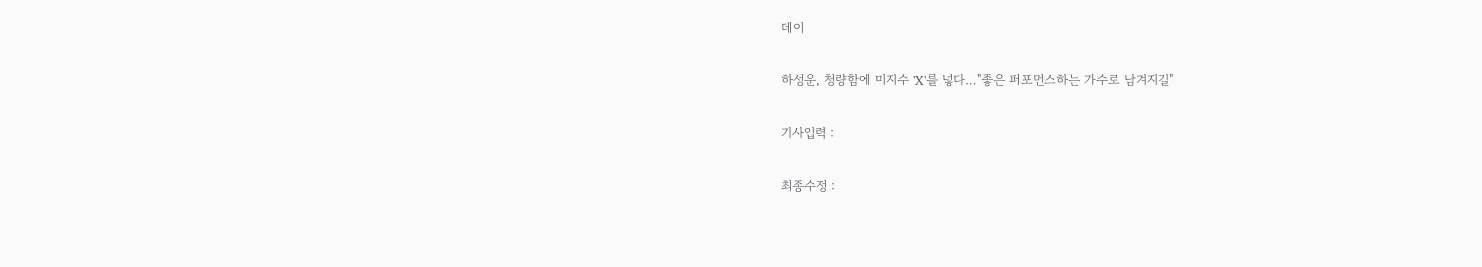데이

하성운, 청량함에 미지수 'X'를 넣다…"좋은 퍼포먼스하는 가수로 남겨지길"

기사입력 :

최종수정 :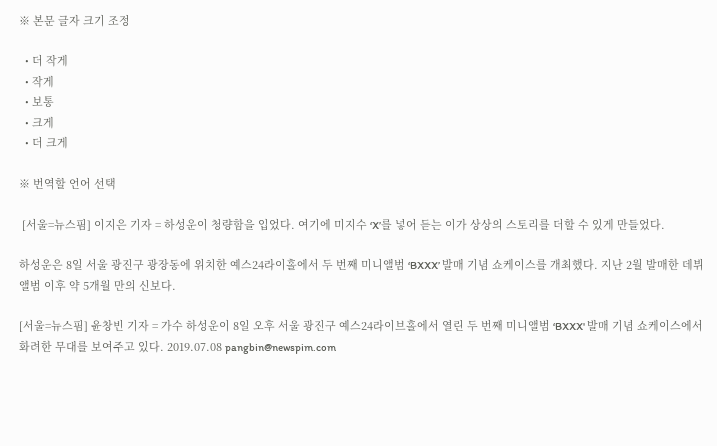※ 본문 글자 크기 조정

  • 더 작게
  • 작게
  • 보통
  • 크게
  • 더 크게

※ 번역할 언어 선택

 [서울=뉴스핌] 이지은 기자 = 하성운이 청량함을 입었다. 여기에 미지수 ‘X’를 넣어 듣는 이가 상상의 스토리를 더할 수 있게 만들었다.

하성운은 8일 서울 광진구 광장동에 위치한 예스24라이홀에서 두 번째 미니앨범 ‘BXXX’ 발매 기념 쇼케이스를 개최했다. 지난 2월 발매한 데뷔 앨범 이후 약 5개월 만의 신보다.

[서울=뉴스핌] 윤창빈 기자 = 가수 하성운이 8일 오후 서울 광진구 예스24라이브홀에서 열린 두 번째 미니앨범 ‘BXXX' 발매 기념 쇼케이스에서 화려한 무대를 보여주고 있다. 2019.07.08 pangbin@newspim.com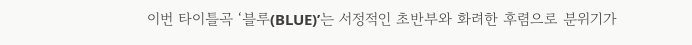이번 타이틀곡 ‘블루(BLUE)’는 서정적인 초반부와 화려한 후렴으로 분위기가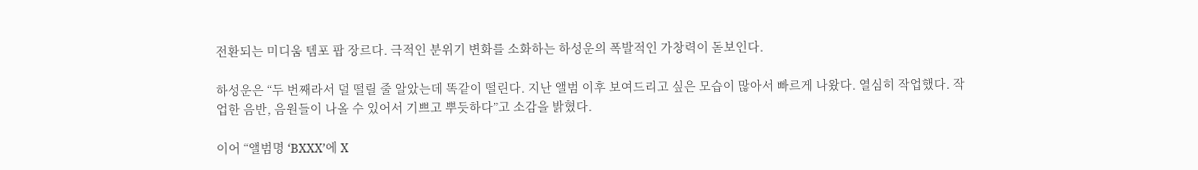전환되는 미디움 템포 팝 장르다. 극적인 분위기 변화를 소화하는 하성운의 폭발적인 가창력이 돋보인다.

하성운은 “두 번째라서 덜 떨릴 줄 알았는데 똑같이 떨린다. 지난 앨범 이후 보여드리고 싶은 모습이 많아서 빠르게 나왔다. 열심히 작업했다. 작업한 음반, 음원들이 나올 수 있어서 기쁘고 뿌듯하다”고 소감을 밝혔다.

이어 “앨범명 ‘BXXX’에 X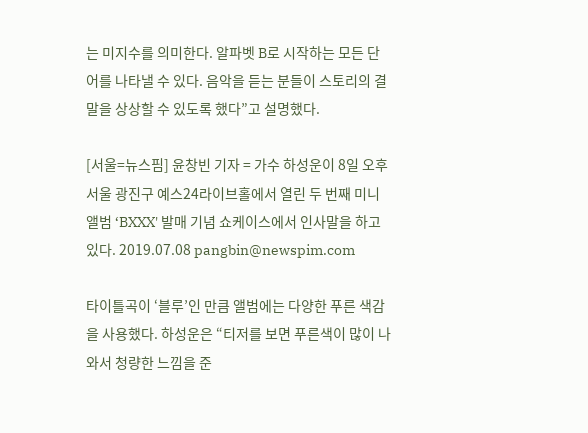는 미지수를 의미한다. 알파벳 B로 시작하는 모든 단어를 나타낼 수 있다. 음악을 듣는 분들이 스토리의 결말을 상상할 수 있도록 했다”고 설명했다.

[서울=뉴스핌] 윤창빈 기자 = 가수 하성운이 8일 오후 서울 광진구 예스24라이브홀에서 열린 두 번째 미니앨범 ‘BXXX' 발매 기념 쇼케이스에서 인사말을 하고 있다. 2019.07.08 pangbin@newspim.com

타이틀곡이 ‘블루’인 만큼 앨범에는 다양한 푸른 색감을 사용했다. 하성운은 “티저를 보면 푸른색이 많이 나와서 청량한 느낌을 준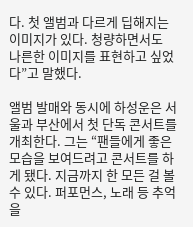다. 첫 앨범과 다르게 딥해지는 이미지가 있다. 청량하면서도 나른한 이미지를 표현하고 싶었다”고 말했다.

앨범 발매와 동시에 하성운은 서울과 부산에서 첫 단독 콘서트를 개최한다. 그는 “팬들에게 좋은 모습을 보여드려고 콘서트를 하게 됐다. 지금까지 한 모든 걸 볼 수 있다. 퍼포먼스, 노래 등 추억을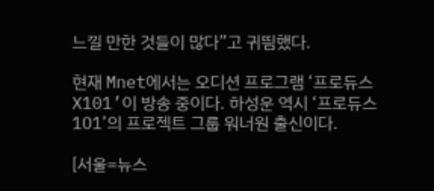느낄 만한 것들이 많다”고 귀띔했다.

현재 Mnet에서는 오디션 프로그램 ‘프로듀스X101’이 방송 중이다. 하성운 역시 ‘프로듀스101’의 프로젝트 그룹 워너원 출신이다.

[서울=뉴스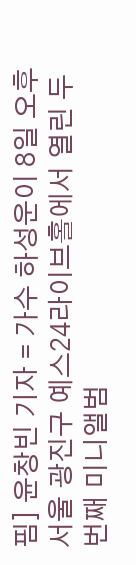핌] 윤창빈 기자 = 가수 하성운이 8일 오후 서울 광진구 예스24라이브홀에서 열린 두 번째 미니앨범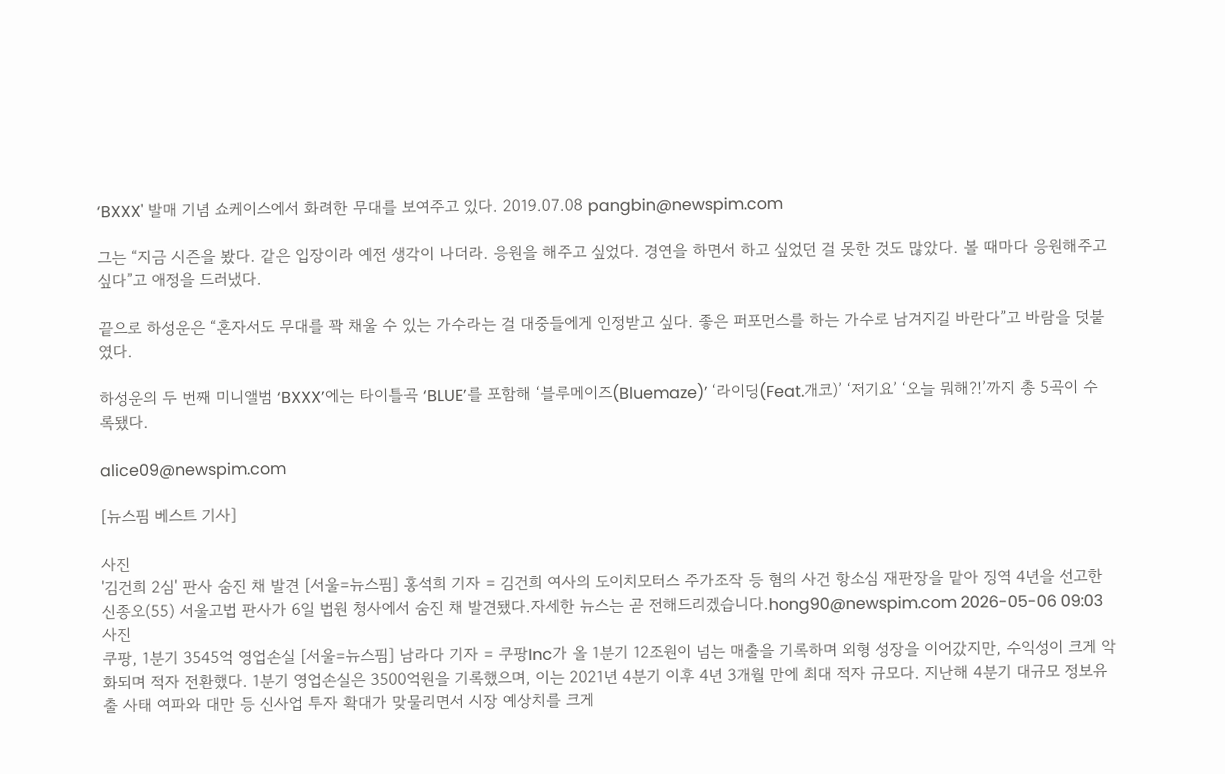‘BXXX' 발매 기념 쇼케이스에서 화려한 무대를 보여주고 있다. 2019.07.08 pangbin@newspim.com

그는 “지금 시즌을 봤다. 같은 입장이라 예전 생각이 나더라. 응원을 해주고 싶었다. 경연을 하면서 하고 싶었던 걸 못한 것도 많았다. 볼 때마다 응원해주고 싶다”고 애정을 드러냈다.

끝으로 하성운은 “혼자서도 무대를 꽉 채울 수 있는 가수라는 걸 대중들에게 인정받고 싶다. 좋은 퍼포먼스를 하는 가수로 남겨지길 바란다”고 바람을 덧붙였다.

하성운의 두 번째 미니앨범 ‘BXXX’에는 타이틀곡 ‘BLUE’를 포함해 ‘블루메이즈(Bluemaze)’ ‘라이딩(Feat.개코)’ ‘저기요’ ‘오늘 뭐해?!’까지 총 5곡이 수록됐다.

alice09@newspim.com

[뉴스핌 베스트 기사]

사진
'김건희 2심' 판사 숨진 채 발견 [서울=뉴스핌] 홍석희 기자 = 김건희 여사의 도이치모터스 주가조작 등 혐의 사건 항소심 재판장을 맡아 징역 4년을 선고한 신종오(55) 서울고법 판사가 6일 법원 청사에서 숨진 채 발견됐다.자세한 뉴스는 곧 전해드리겠습니다.hong90@newspim.com 2026-05-06 09:03
사진
쿠팡, 1분기 3545억 영업손실 [서울=뉴스핌] 남라다 기자 = 쿠팡Inc가 올 1분기 12조원이 넘는 매출을 기록하며 외형 성장을 이어갔지만, 수익성이 크게 악화되며 적자 전환했다. 1분기 영업손실은 3500억원을 기록했으며, 이는 2021년 4분기 이후 4년 3개월 만에 최대 적자 규모다. 지난해 4분기 대규모 정보유출 사태 여파와 대만 등 신사업 투자 확대가 맞물리면서 시장 예상치를 크게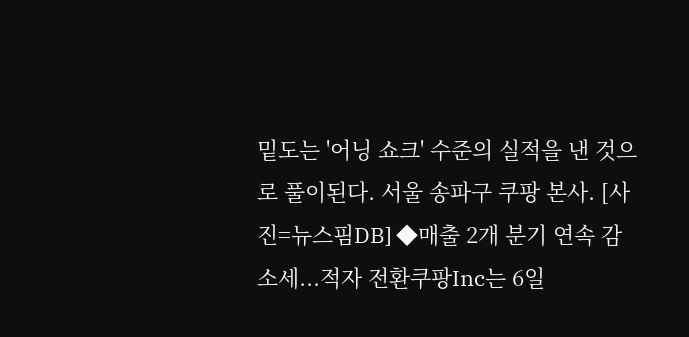밑도는 '어닝 쇼크' 수준의 실적을 낸 것으로 풀이된다. 서울 송파구 쿠팡 본사. [사진=뉴스핌DB] ◆매출 2개 분기 연속 감소세...적자 전환쿠팡Inc는 6일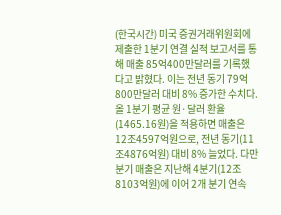(한국시간) 미국 증권거래위원회에 제출한 1분기 연결 실적 보고서를 통해 매출 85억400만달러를 기록했다고 밝혔다. 이는 전년 동기 79억800만달러 대비 8% 증가한 수치다. 올 1분기 평균 원·달러 환율(1465.16원)을 적용하면 매출은 12조4597억원으로, 전년 동기(11조4876억원) 대비 8% 늘었다. 다만 분기 매출은 지난해 4분기(12조8103억원)에 이어 2개 분기 연속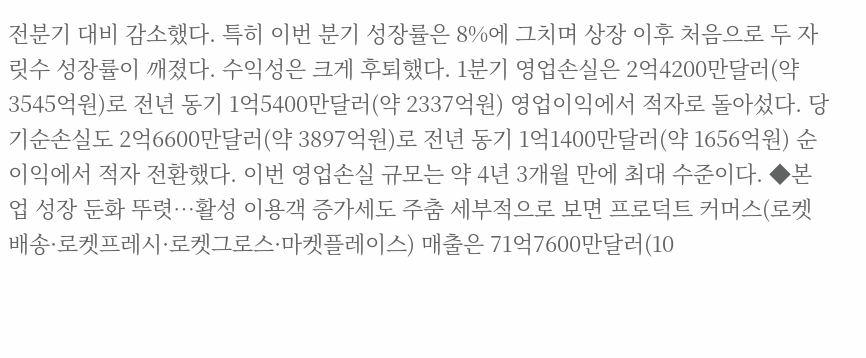전분기 대비 감소했다. 특히 이번 분기 성장률은 8%에 그치며 상장 이후 처음으로 두 자릿수 성장률이 깨졌다. 수익성은 크게 후퇴했다. 1분기 영업손실은 2억4200만달러(약 3545억원)로 전년 동기 1억5400만달러(약 2337억원) 영업이익에서 적자로 돌아섰다. 당기순손실도 2억6600만달러(약 3897억원)로 전년 동기 1억1400만달러(약 1656억원) 순이익에서 적자 전환했다. 이번 영업손실 규모는 약 4년 3개월 만에 최대 수준이다. ◆본업 성장 둔화 뚜렷…활성 이용객 증가세도 주춤 세부적으로 보면 프로덕트 커머스(로켓배송·로켓프레시·로켓그로스·마켓플레이스) 매출은 71억7600만달러(10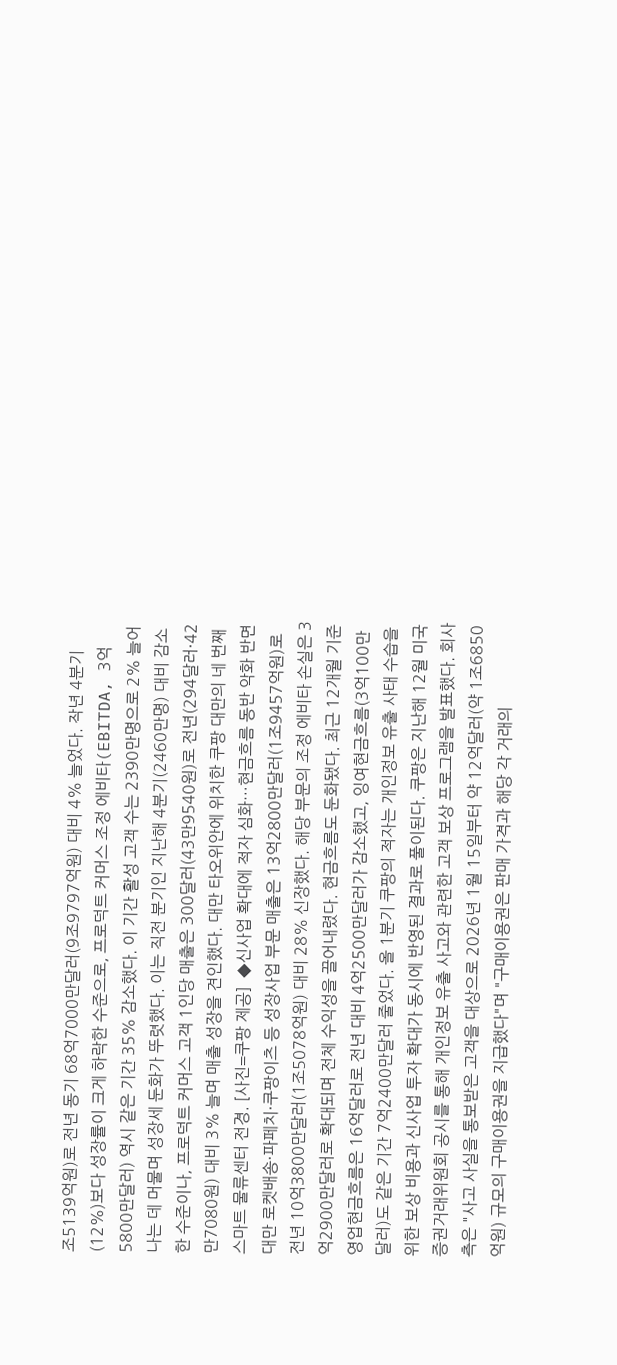조5139억원)로 전년 동기 68억7000만달러(9조9797억원) 대비 4% 늘었다. 작년 4분기(12%)보다 성장률이 크게 하락한 수준으로, 프로덕트 커머스 조정 에비타(EBITDA, 3억5800만달러) 역시 같은 기간 35% 감소했다. 이 기간 활성 고객 수는 2390만명으로 2% 늘어나는 데 머물며 성장세 둔화가 뚜렷했다. 이는 직전 분기인 지난해 4분기(2460만명) 대비 감소한 수준이나, 프로덕트 커머스 고객 1인당 매출은 300달러(43만9540원)로 전년(294달러·42만7080원) 대비 3% 늘며 매출 성장을 견인했다. 대만 타오위안에 위치한 쿠팡 대만의 네 번째 스마트 물류센터 전경. [사진=쿠팡 제공]  ◆신사업 확대에 적자 심화…현금흐름 동반 악화 반면 대만 로켓배송·파페치·쿠팡이츠 등 성장사업 부문 매출은 13억2800만달러(1조9457억원)로 전년 10억3800만달러(1조5078억원) 대비 28% 신장했다. 해당 부문의 조정 에비타 손실은 3억2900만달러로 확대되며 전체 수익성을 끌어내렸다. 현금흐름도 둔화됐다. 최근 12개월 기준 영업현금흐름은 16억달러로 전년 대비 4억2500만달러가 감소했고, 잉여현금흐름(3억100만달러)도 같은 기간 7억2400만달러 줄었다. 올 1분기 쿠팡의 적자는 개인정보 유출 사태 수습을 위한 보상 비용과 신사업 투자 확대가 동시에 반영된 결과로 풀이된다. 쿠팡은 지난해 12월 미국 증권거래위원회 공시를 통해 개인정보 유출 사고와 관련한 고객 보상 프로그램을 발표했다. 회사 측은 "사고 사실을 통보받은 고객을 대상으로 2026년 1월 15일부터 약 12억달러(약 1조6850억원) 규모의 구매이용권을 지급했다"며 "구매이용권은 판매 가격과 해당 각 거래의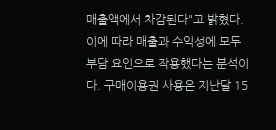매출액에서 차감된다"고 밝혔다. 이에 따라 매출과 수익성에 모두 부담 요인으로 작용했다는 분석이다. 구매이용권 사용은 지난달 15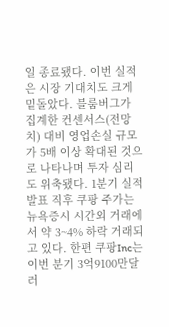일 종료됐다. 이번 실적은 시장 기대치도 크게 밑돌았다. 블룸버그가 집계한 컨센서스(전망치) 대비 영업손실 규모가 5배 이상 확대된 것으로 나타나며 투자 심리도 위축됐다. 1분기 실적 발표 직후 쿠팡 주가는 뉴욕증시 시간외 거래에서 약 3~4% 하락 거래되고 있다. 한편 쿠팡Inc는 이번 분기 3억9100만달러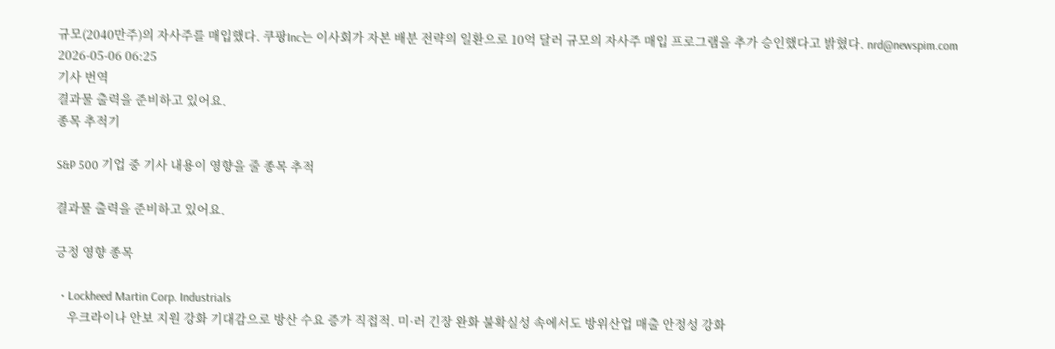규모(2040만주)의 자사주를 매입했다. 쿠팡Inc는 이사회가 자본 배분 전략의 일환으로 10억 달러 규모의 자사주 매입 프로그램을 추가 승인했다고 밝혔다. nrd@newspim.com 2026-05-06 06:25
기사 번역
결과물 출력을 준비하고 있어요.
종목 추적기

S&P 500 기업 중 기사 내용이 영향을 줄 종목 추적

결과물 출력을 준비하고 있어요.

긍정 영향 종목

  • Lockheed Martin Corp. Industrials
    우크라이나 안보 지원 강화 기대감으로 방산 수요 증가 직접적. 미·러 긴장 완화 불확실성 속에서도 방위산업 매출 안정성 강화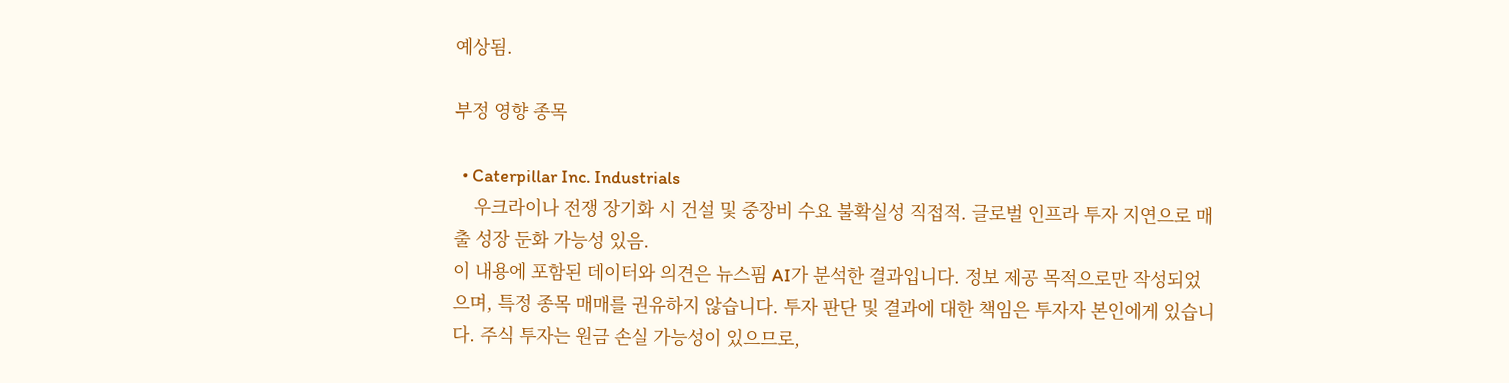예상됨.

부정 영향 종목

  • Caterpillar Inc. Industrials
    우크라이나 전쟁 장기화 시 건설 및 중장비 수요 불확실성 직접적. 글로벌 인프라 투자 지연으로 매출 성장 둔화 가능성 있음.
이 내용에 포함된 데이터와 의견은 뉴스핌 AI가 분석한 결과입니다. 정보 제공 목적으로만 작성되었으며, 특정 종목 매매를 권유하지 않습니다. 투자 판단 및 결과에 대한 책임은 투자자 본인에게 있습니다. 주식 투자는 원금 손실 가능성이 있으므로,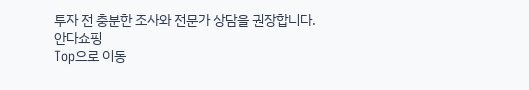투자 전 충분한 조사와 전문가 상담을 권장합니다.
안다쇼핑
Top으로 이동